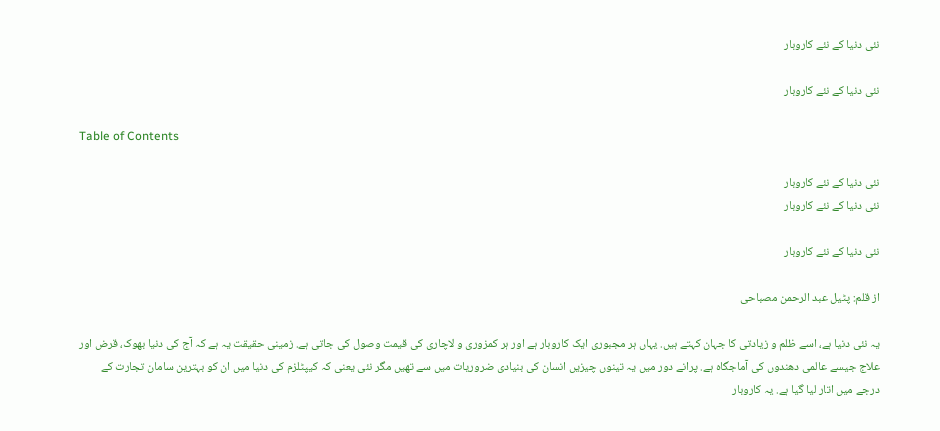نئی دنیا کے نئے کاروبار

نئی دنیا کے نئے کاروبار

Table of Contents

نئی دنیا کے نئے کاروبار
نئی دنیا کے نئے کاروبار

نئی دنیا کے نئے کاروبار

از قلم: پٹیل عبد الرحمن مصباحی

یہ نئی دنیا ہے، اسے ظلم و زیادتی کا جہان کہتے ہیں. یہاں ہر مجبوری ایک کاروبار ہے اور ہر کمزوری و لاچاری کی قیمت وصول کی جاتی ہے. زمینی حقیقت یہ ہے کہ آج کی دنیا بھوک، قرض اور علاج جیسے عالمی دھندوں کی آماجگاہ ہے. پرانے دور میں یہ تینوں چیزیں انسان کی بنیادی ضروریات میں سے تھیں مگر نئی یعنی کہ کیپٹلزم کی دنیا میں ان کو بہترین سامان تجارت کے درجے میں اتار لیا گیا ہے. یہ کاروبار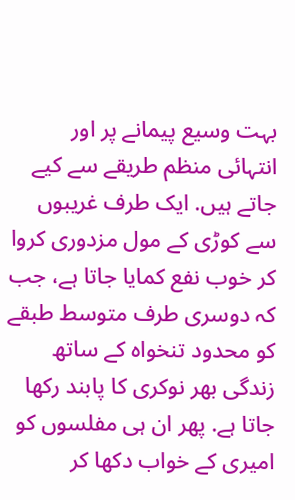بہت وسیع پیمانے پر اور انتہائی منظم طریقے سے کیے جاتے ہیں. ایک طرف غریبوں سے کوڑی کے مول مزدوری کروا کر خوب نفع کمایا جاتا ہے، جب کہ دوسری طرف متوسط طبقے کو محدود تنخواہ کے ساتھ زندگی بھر نوکری کا پابند رکھا جاتا ہے. پھر ان ہی مفلسوں کو امیری کے خواب دکھا کر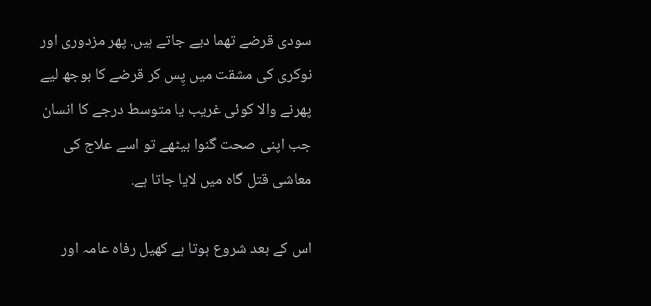سودی قرضے تھما دیے جاتے ہیں. پھر مزدوری اور نوکری کی مشقت میں پِس کر قرضے کا بوجھ لیے پھرنے والا کوئی غریب یا متوسط درجے کا انسان جب اپنی صحت گنوا بیٹھے تو اسے علاج کی معاشی قتل گاہ میں لایا جاتا ہے.

اس کے بعد شروع ہوتا ہے کھیل رفاہ عامہ اور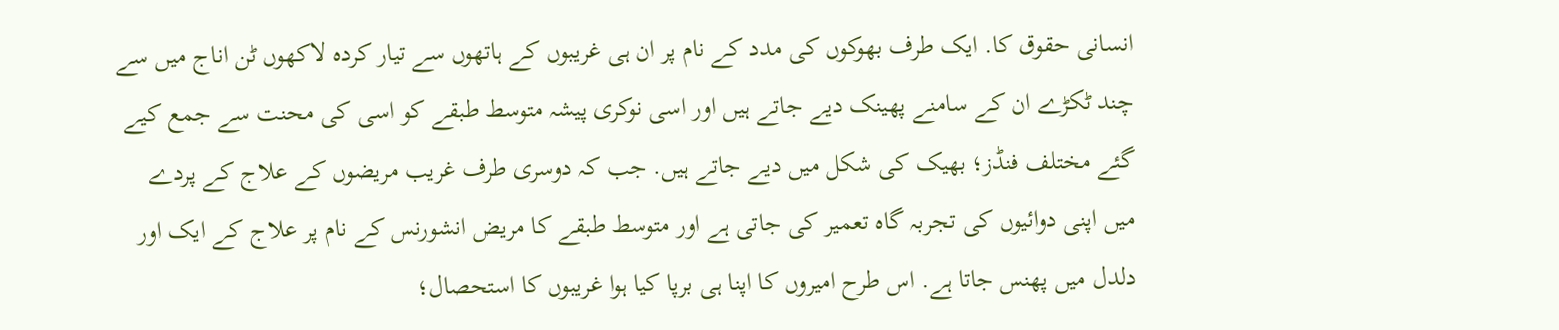انسانی حقوق کا. ایک طرف بھوکوں کی مدد کے نام پر ان ہی غریبوں کے ہاتھوں سے تیار کردہ لاکھوں ٹن اناج میں سے چند ٹکڑے ان کے سامنے پھینک دیے جاتے ہیں اور اسی نوکری پیشہ متوسط طبقے کو اسی کی محنت سے جمع کیے گئے مختلف فنڈز؛ بھیک کی شکل میں دیے جاتے ہیں. جب کہ دوسری طرف غریب مریضوں کے علاج کے پردے میں اپنی دوائیوں کی تجربہ گاہ تعمیر کی جاتی ہے اور متوسط طبقے کا مریض انشورنس کے نام پر علاج کے ایک اور دلدل میں پھنس جاتا ہے. اس طرح امیروں کا اپنا ہی برپا کیا ہوا غریبوں کا استحصال؛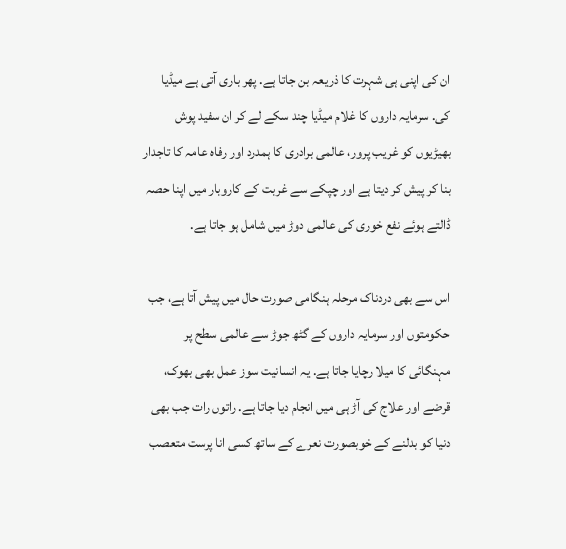ان کی اپنی ہی شہرت کا ذریعہ بن جاتا ہے. پھر باری آتی ہے میڈیا کی. سرمایہ داروں کا غلام میڈیا چند سکے لے کر ان سفید پوش بھیڑیوں کو غریب پرور، عالمی برادری کا ہمدرد اور رفاہ عامہ کا تاجدار بنا کر پیش کر دیتا ہے اور چپکے سے غربت کے کاروبار میں اپنا حصہ ڈالتے ہوئے نفع خوری کی عالمی دوڑ میں شامل ہو جاتا ہے.

اس سے بھی دردناک مرحلہ ہنگامی صورت حال میں پیش آتا ہے، جب حکومتوں اور سرمایہ داروں کے گٹھ جوڑ سے عالمی سطح پر مہنگائی کا میلا رچایا جاتا ہے. یہ انسانیت سوز عمل بھی بھوک، قرضے اور علاج کی آڑ ہی میں انجام دیا جاتا ہے. راتوں رات جب بھی دنیا کو بدلنے کے خوبصورت نعرے کے ساتھ کسی انا پرست متعصب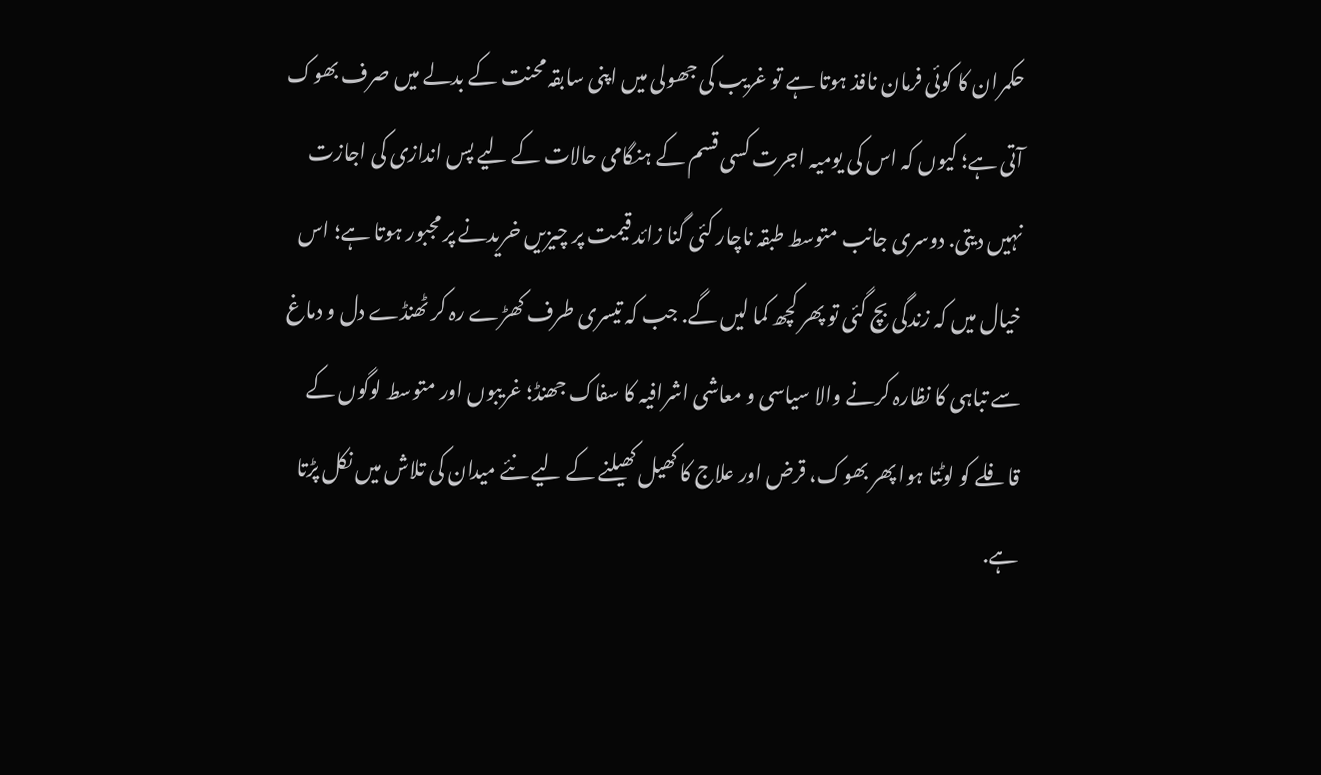حکمران کا کوئی فرمان نافذ ہوتا ہے تو غریب کی جھولی میں اپنی سابقہ محنت کے بدلے میں صرف بھوک آتی ہے؛ کیوں کہ اس کی یومیہ اجرت کسی قسم کے ہنگامی حالات کے لیے پس اندازی کی اجازت نہیں دیتی. دوسری جانب متوسط طبقہ ناچار کئی گنا زائد قیمت پر چیزیں خریدنے پر مجبور ہوتا ہے؛ اس خیال میں کہ زندگی بچ گئی تو پھر کچھ کما لیں گے. جب کہ تیسری طرف کھڑے رہ کر ٹھنڈے دل و دماغ سے تباہی کا نظارہ کرنے والا سیاسی و معاشی اشرافیہ کا سفاک جھنڈ؛ غریبوں اور متوسط لوگوں کے قافلے کو لوٹتا ہوا پھر بھوک، قرض اور علاج کا کھیل کھیلنے کے لیے نئے میدان کی تلاش میں نکل پڑتا ہے.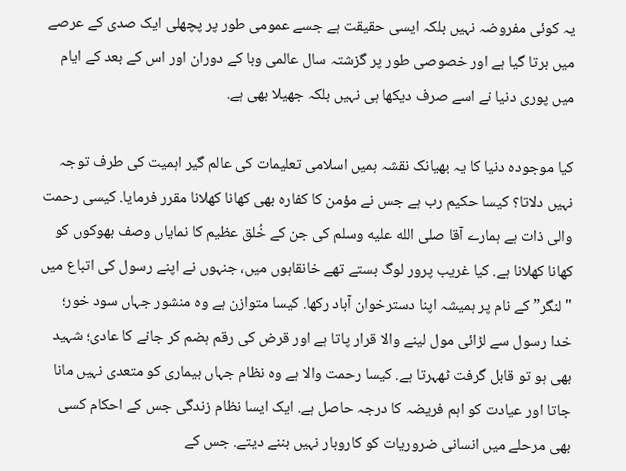یہ کوئی مفروضہ نہیں بلکہ ایسی حقیقت ہے جسے عمومی طور پر پچھلی ایک صدی کے عرصے میں برتا گیا ہے اور خصوصی طور پر گزشتہ سال عالمی وبا کے دوران اور اس کے بعد کے ایام میں پوری دنیا نے اسے صرف دیکھا ہی نہیں بلکہ جھیلا بھی ہے.

کیا موجودہ دنیا کا یہ بھیانک نقشہ ہمیں اسلامی تعلیمات کی عالم گیر اہمیت کی طرف توجہ نہیں دلاتا؟ کیسا حکیم رب ہے جس نے مؤمن کا کفارہ بھی کھانا کھلانا مقرر فرمایا. کیسی رحمت والی ذات ہے ہمارے آقا صلى الله عليه وسلم کی جن کے خُلق عظیم کا نمایاں وصف بھوکوں کو کھانا کھلانا ہے. کیا غریب پرور لوگ بستے تھے خانقاہوں میں، جنہوں نے اپنے رسول کی اتباع میں "لنگر” کے نام پر ہمیشہ اپنا دسترخوان آباد رکھا. کیسا متوازن ہے وہ منشور جہاں سود خور؛ خدا رسول سے لڑائی مول لینے والا قرار پاتا ہے اور قرض کی رقم ہضم کر جانے کا عادی؛ شہید بھی ہو تو قابل گرفت ٹھہرتا ہے. کیسا رحمت والا ہے وہ نظام جہاں بیماری کو متعدی نہیں مانا جاتا اور عیادت کو اہم فریضہ کا درجہ حاصل ہے. ایک ایسا نظام زندگی جس کے احکام کسی بھی مرحلے میں انسانی ضروریات کو کاروبار نہیں بننے دیتے. جس کے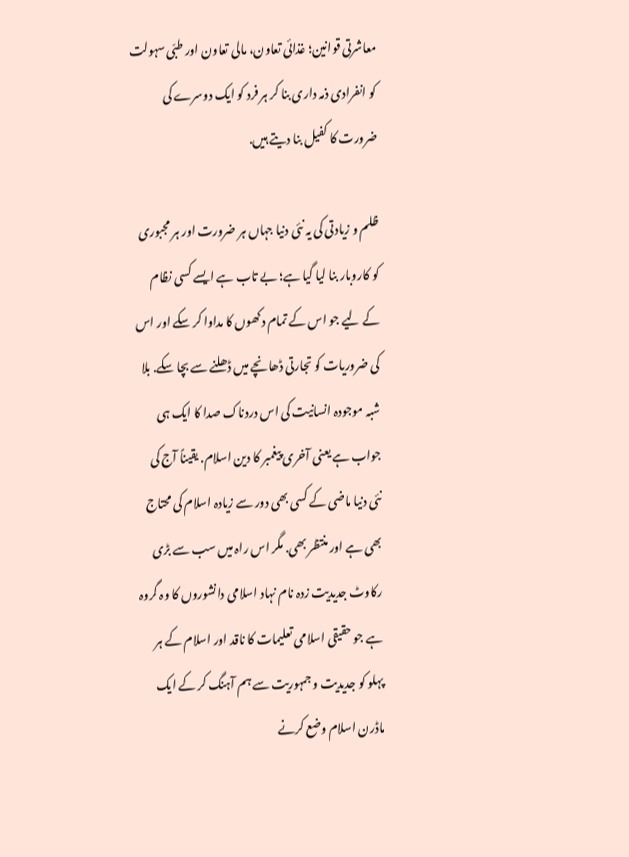معاشرتی قوانین؛ غذائی تعاون، مالی تعاون اور طبّی سہولت کو انفرادی ذمہ داری بنا کر ہر فرد کو ایک دوسرے کی ضرورت کا کفیل بنا دیتے ہیں.

ظلم و زیادتی کی یہ نئی دنیا جہاں ہر ضرورت اور ہر مجبوری کو کاروبار بنا لیا گیا ہے؛ بے تاب ہے ایسے کسی نظام کے لیے جو اس کے تمام دکھوں کا مداوا کر سکے اور اس کی ضروریات کو تجارتی ڈھانچے میں ڈھلنے سے بچا سکے. بلا شبہ موجودہ انسانیت کی اس دردناک صدا کا ایک ہی جواب ہے یعنی آخری پیغمبر کا دین اسلام. یقیناً آج کی نئی دنیا ماضی کے کسی بھی دور سے زیادہ اسلام کی محتاج بھی ہے اور منتظر بھی. مگر اس راہ میں سب سے بڑی رکاوٹ جدیدیت زدہ نام نہاد اسلامی دانشوروں کا وہ گروہ ہے جو حقیقی اسلامی تعلیمات کا ناقد اور اسلام کے ہر پہلو کو جدیدیت و جمہوریت سے ہم آہنگ کر کے ایک ماڈرن اسلام وضع کرنے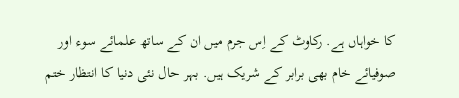کا خواہاں ہے. رکاوٹ کے اِس جرم میں ان کے ساتھ علمائے سوء اور صوفیائے خام بھی برابر کے شریک ہیں. بہر حال نئی دنیا کا انتظار ختم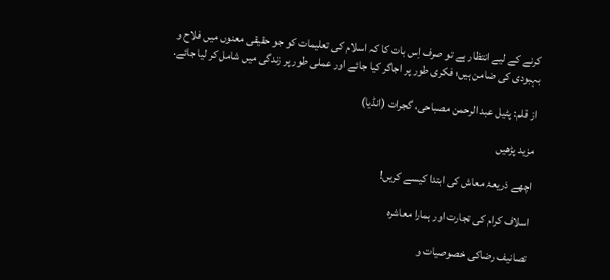کرنے کے لیے انتظار ہے تو صرف اِس بات کا کہ اسلام کی تعلیمات کو جو حقیقی معنوں میں فلاح و بہبودی کی ضامن ہیں؛ فکری طور پر اجاگر کیا جائے اور عملی طور پر زندگی میں شامل کر لیا جائے.

از قلم: پٹیل عبد الرحمن مصباحی، گجرات (انڈیا)

مزید پڑھیں

اچھے ذریعۂ معاش کی ابتدا کیسے کریں!

اسلاف کرام کی تجارت اور ہمارا معاشرہ

تصانیف رضاکی خصوصیات و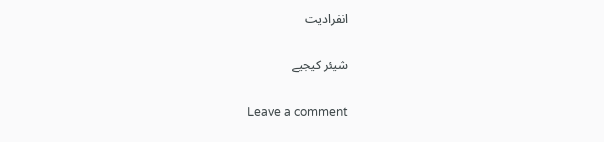انفرادیت

شیئر کیجیے

Leave a comment